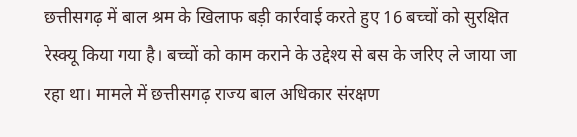छत्तीसगढ़ में बाल श्रम के खिलाफ बड़ी कार्रवाई करते हुए 16 बच्चों को सुरक्षित रेस्क्यू किया गया है। बच्चों को काम कराने के उद्देश्य से बस के जरिए ले जाया जा रहा था। मामले में छत्तीसगढ़ राज्य बाल अधिकार संरक्षण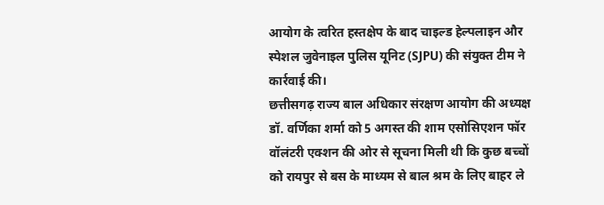आयोग के त्वरित हस्तक्षेप के बाद चाइल्ड हेल्पलाइन और स्पेशल जुवेनाइल पुलिस यूनिट (SJPU) की संयुक्त टीम ने कार्रवाई की।
छत्तीसगढ़ राज्य बाल अधिकार संरक्षण आयोग की अध्यक्ष डॉ. वर्णिका शर्मा को 5 अगस्त की शाम एसोसिएशन फॉर वॉलंटरी एक्शन की ओर से सूचना मिली थी कि कुछ बच्चों को रायपुर से बस के माध्यम से बाल श्रम के लिए बाहर ले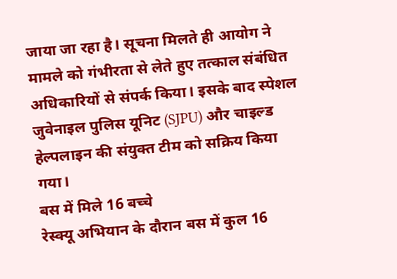जाया जा रहा है। सूचना मिलते ही आयोग ने मामले को गंभीरता से लेते हुए तत्काल संबंधित अधिकारियों से संपर्क किया। इसके बाद स्पेशल जुवेनाइल पुलिस यूनिट (SJPU) और चाइल्ड हेल्पलाइन की संयुक्त टीम को सक्रिय किया गया।
बस में मिले 16 बच्चे
रेस्क्यू अभियान के दौरान बस में कुल 16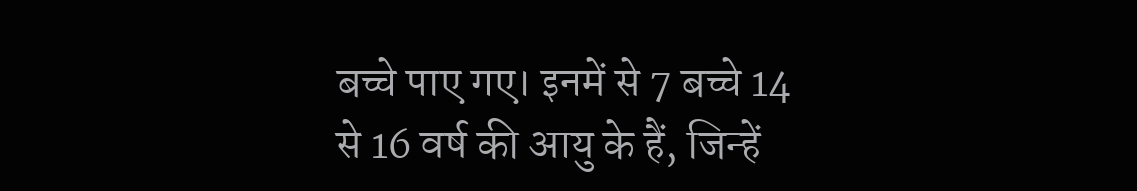बच्चे पाए गए। इनमें से 7 बच्चे 14 से 16 वर्ष की आयु के हैं, जिन्हें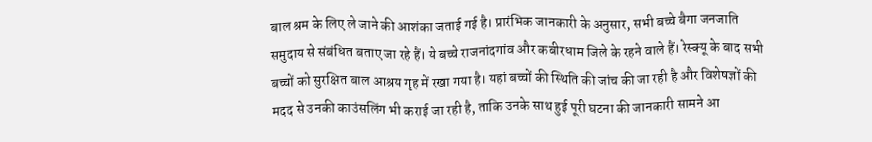बाल श्रम के लिए ले जाने की आशंका जताई गई है। प्रारंभिक जानकारी के अनुसार, सभी बच्चे बैगा जनजाति समुदाय से संबंधित बताए जा रहे हैं। ये बच्चे राजनांदगांव और कबीरधाम जिले के रहने वाले हैं। रेस्क्यू के बाद सभी बच्चों को सुरक्षित बाल आश्रय गृह में रखा गया है। यहां बच्चों की स्थिति की जांच की जा रही है और विशेषज्ञों की मदद से उनकी काउंसलिंग भी कराई जा रही है, ताकि उनके साथ हुई पूरी घटना की जानकारी सामने आ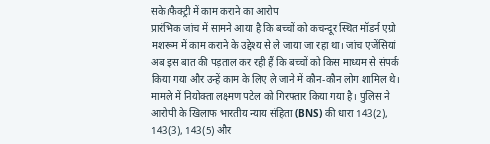सके।फैक्ट्री में काम कराने का आरोप
प्रारंभिक जांच में सामने आया है कि बच्चों को कचन्दूर स्थित मॉडर्न एग्रो मशरूम में काम कराने के उद्देश्य से ले जाया जा रहा था। जांच एजेंसियां अब इस बात की पड़ताल कर रही हैं कि बच्चों को किस माध्यम से संपर्क किया गया और उन्हें काम के लिए ले जाने में कौन-कौन लोग शामिल थे। मामले में नियोक्ता लक्ष्मण पटेल को गिरफ्तार किया गया है। पुलिस ने आरोपी के खिलाफ भारतीय न्याय संहिता (BNS) की धारा 143(2), 143(3), 143(5) और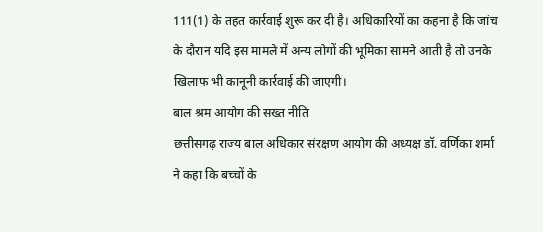111(1) के तहत कार्रवाई शुरू कर दी है। अधिकारियों का कहना है कि जांच के दौरान यदि इस मामले में अन्य लोगों की भूमिका सामने आती है तो उनके खिलाफ भी कानूनी कार्रवाई की जाएगी।
बाल श्रम आयोग की सख्त नीति
छत्तीसगढ़ राज्य बाल अधिकार संरक्षण आयोग की अध्यक्ष डॉ. वर्णिका शर्मा ने कहा कि बच्चों के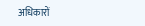अधिकारों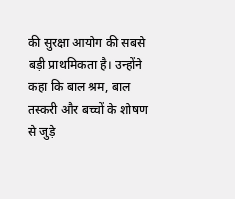की सुरक्षा आयोग की सबसे बड़ी प्राथमिकता है। उन्होंने कहा कि बाल श्रम, बाल तस्करी और बच्चों के शोषण से जुड़े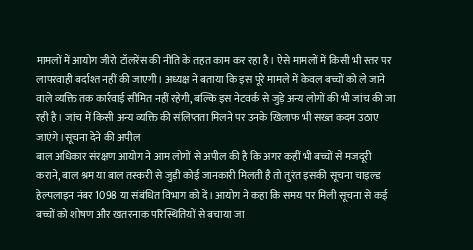मामलों में आयोग जीरो टॉलरेंस की नीति के तहत काम कर रहा है। ऐसे मामलों में किसी भी स्तर पर लापरवाही बर्दाश्त नहीं की जाएगी। अध्यक्ष ने बताया कि इस पूरे मामले में केवल बच्चों को ले जाने वाले व्यक्ति तक कार्रवाई सीमित नहीं रहेगी, बल्कि इस नेटवर्क से जुड़े अन्य लोगों की भी जांच की जा रही है। जांच में किसी अन्य व्यक्ति की संलिप्तता मिलने पर उनके खिलाफ भी सख्त कदम उठाए जाएंगे।सूचना देने की अपील
बाल अधिकार संरक्षण आयोग ने आम लोगों से अपील की है कि अगर कहीं भी बच्चों से मजदूरी कराने, बाल श्रम या बाल तस्करी से जुड़ी कोई जानकारी मिलती है तो तुरंत इसकी सूचना चाइल्ड हेल्पलाइन नंबर 1098 या संबंधित विभाग को दें। आयोग ने कहा कि समय पर मिली सूचना से कई बच्चों को शोषण और खतरनाक परिस्थितियों से बचाया जा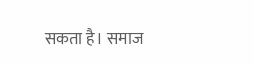सकता है। समाज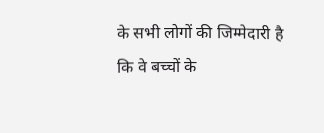के सभी लोगों की जिम्मेदारी है कि वे बच्चों के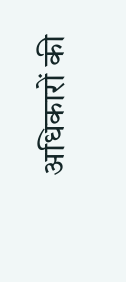अधिकारों की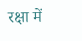रक्षा में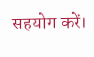सहयोग करें।